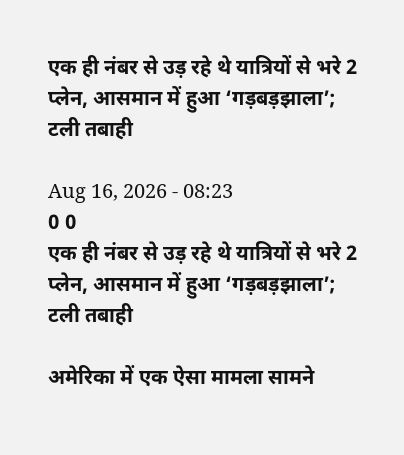एक ही नंबर से उड़ रहे थे यात्रियों से भरे 2 प्लेन, आसमान में हुआ ‘गड़बड़झाला’; टली तबाही

Aug 16, 2026 - 08:23
0 0
एक ही नंबर से उड़ रहे थे यात्रियों से भरे 2 प्लेन, आसमान में हुआ ‘गड़बड़झाला’; टली तबाही

अमेरिका में एक ऐसा मामला सामने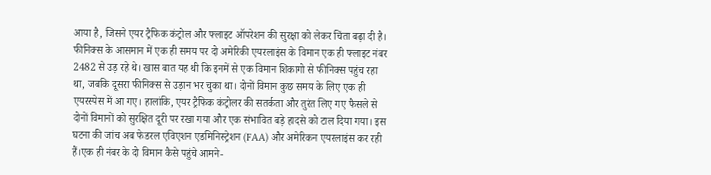आया है, जिसने एयर ट्रैफिक कंट्रोल और फ्लाइट ऑपरेशन की सुरक्षा को लेकर चिंता बढ़ा दी है। फीनिक्स के आसमान में एक ही समय पर दो अमेरिकी एयरलाइंस के विमान एक ही फ्लाइट नंबर 2482 से उड़ रहे थे। खास बात यह थी कि इनमें से एक विमान शिकागो से फीनिक्स पहुंच रहा था, जबकि दूसरा फीनिक्स से उड़ान भर चुका था। दोनों विमान कुछ समय के लिए एक ही एयरस्पेस में आ गए। हालांकि, एयर ट्रैफिक कंट्रोलर की सतर्कता और तुरंत लिए गए फैसले से दोनों विमानों को सुरक्षित दूरी पर रखा गया और एक संभावित बड़े हादसे को टाल दिया गया। इस घटना की जांच अब फेडरल एविएशन एडमिनिस्ट्रेशन (FAA) और अमेरिकन एयरलाइंस कर रही हैं।एक ही नंबर के दो विमान कैसे पहुंचे आमने-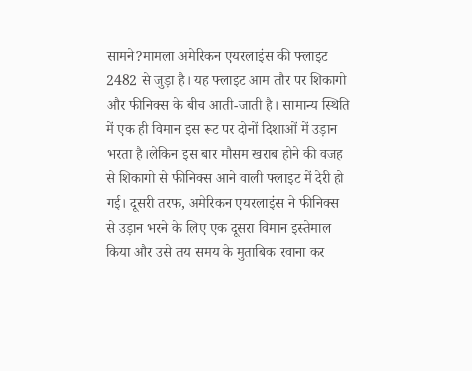सामने?मामला अमेरिकन एयरलाइंस की फ्लाइट 2482 से जुड़ा है। यह फ्लाइट आम तौर पर शिकागो और फीनिक्स के बीच आती-जाती है। सामान्य स्थिति में एक ही विमान इस रूट पर दोनों दिशाओं में उड़ान भरता है।लेकिन इस बार मौसम खराब होने की वजह से शिकागो से फीनिक्स आने वाली फ्लाइट में देरी हो गई। दूसरी तरफ, अमेरिकन एयरलाइंस ने फीनिक्स से उड़ान भरने के लिए एक दूसरा विमान इस्तेमाल किया और उसे तय समय के मुताबिक रवाना कर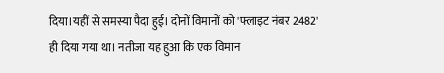दिया।यहीं से समस्या पैदा हुई। दोनों विमानों को 'फ्लाइट नंबर 2482' ही दिया गया था। नतीजा यह हुआ कि एक विमान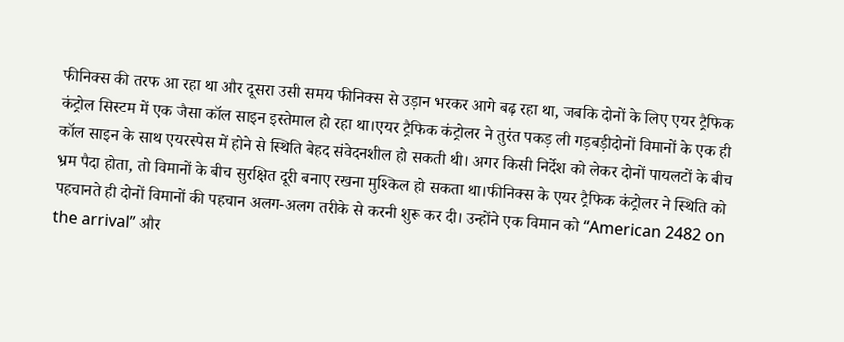फीनिक्स की तरफ आ रहा था और दूसरा उसी समय फीनिक्स से उड़ान भरकर आगे बढ़ रहा था, जबकि दोनों के लिए एयर ट्रैफिक कंट्रोल सिस्टम में एक जैसा कॉल साइन इस्तेमाल हो रहा था।एयर ट्रैफिक कंट्रोलर ने तुरंत पकड़ ली गड़बड़ीदोनों विमानों के एक ही कॉल साइन के साथ एयरस्पेस में होने से स्थिति बेहद संवेदनशील हो सकती थी। अगर किसी निर्देश को लेकर दोनों पायलटों के बीच भ्रम पैदा होता, तो विमानों के बीच सुरक्षित दूरी बनाए रखना मुश्किल हो सकता था।फीनिक्स के एयर ट्रैफिक कंट्रोलर ने स्थिति को पहचानते ही दोनों विमानों की पहचान अलग-अलग तरीके से करनी शुरू कर दी। उन्होंने एक विमान को “American 2482 on the arrival” और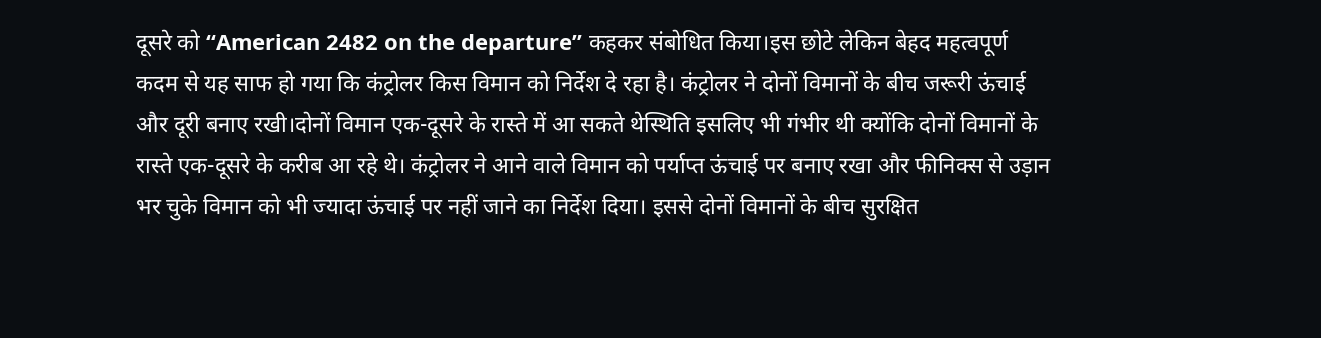दूसरे को “American 2482 on the departure” कहकर संबोधित किया।इस छोटे लेकिन बेहद महत्वपूर्ण कदम से यह साफ हो गया कि कंट्रोलर किस विमान को निर्देश दे रहा है। कंट्रोलर ने दोनों विमानों के बीच जरूरी ऊंचाई और दूरी बनाए रखी।दोनों विमान एक-दूसरे के रास्ते में आ सकते थेस्थिति इसलिए भी गंभीर थी क्योंकि दोनों विमानों के रास्ते एक-दूसरे के करीब आ रहे थे। कंट्रोलर ने आने वाले विमान को पर्याप्त ऊंचाई पर बनाए रखा और फीनिक्स से उड़ान भर चुके विमान को भी ज्यादा ऊंचाई पर नहीं जाने का निर्देश दिया। इससे दोनों विमानों के बीच सुरक्षित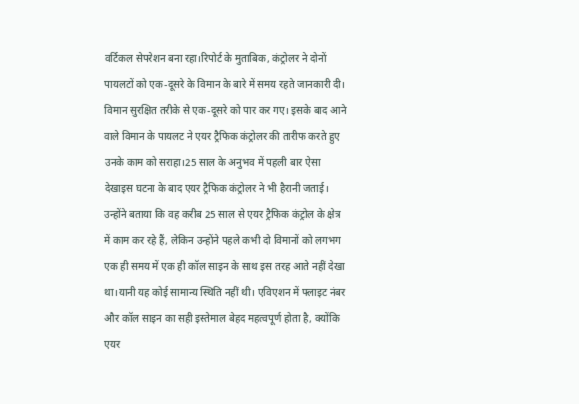वर्टिकल सेपरेशन बना रहा।रिपोर्ट के मुताबिक, कंट्रोलर ने दोनों पायलटों को एक-दूसरे के विमान के बारे में समय रहते जानकारी दी। विमान सुरक्षित तरीके से एक-दूसरे को पार कर गए। इसके बाद आने वाले विमान के पायलट ने एयर ट्रैफिक कंट्रोलर की तारीफ करते हुए उनके काम को सराहा।25 साल के अनुभव में पहली बार ऐसा देखाइस घटना के बाद एयर ट्रैफिक कंट्रोलर ने भी हैरानी जताई। उन्होंने बताया कि वह करीब 25 साल से एयर ट्रैफिक कंट्रोल के क्षेत्र में काम कर रहे हैं, लेकिन उन्होंने पहले कभी दो विमानों को लगभग एक ही समय में एक ही कॉल साइन के साथ इस तरह आते नहीं देखा था।यानी यह कोई सामान्य स्थिति नहीं थी। एविएशन में फ्लाइट नंबर और कॉल साइन का सही इस्तेमाल बेहद महत्वपूर्ण होता है, क्योंकि एयर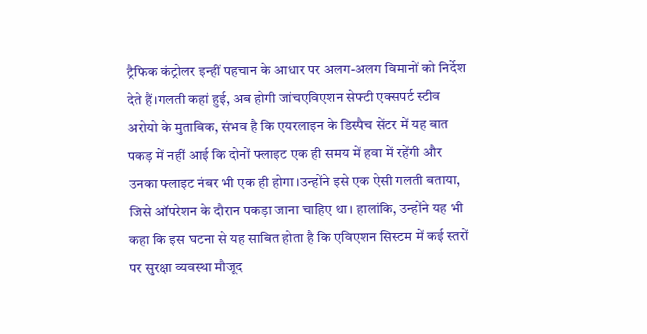ट्रैफिक कंट्रोलर इन्हीं पहचान के आधार पर अलग-अलग विमानों को निर्देश देते हैं।गलती कहां हुई, अब होगी जांचएविएशन सेफ्टी एक्सपर्ट स्टीव अरोयो के मुताबिक, संभव है कि एयरलाइन के डिस्पैच सेंटर में यह बात पकड़ में नहीं आई कि दोनों फ्लाइट एक ही समय में हवा में रहेंगी और उनका फ्लाइट नंबर भी एक ही होगा।उन्होंने इसे एक ऐसी गलती बताया, जिसे ऑपरेशन के दौरान पकड़ा जाना चाहिए था। हालांकि, उन्होंने यह भी कहा कि इस घटना से यह साबित होता है कि एविएशन सिस्टम में कई स्तरों पर सुरक्षा व्यवस्था मौजूद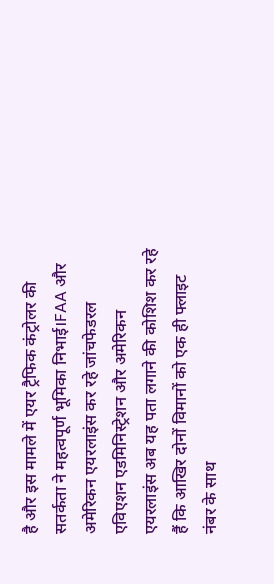है और इस मामले में एयर ट्रैफिक कंट्रोलर की सतर्कता ने महत्वपूर्ण भूमिका निभाई।FAA और अमेरिकन एयरलाइंस कर रहे जांचफेडरल एविएशन एडमिनिस्ट्रेशन और अमेरिकन एयरलाइंस अब यह पता लगाने की कोशिश कर रहे हैं कि आखिर दोनों विमानों को एक ही फ्लाइट नंबर के साथ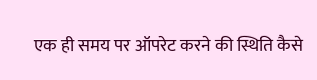एक ही समय पर ऑपरेट करने की स्थिति कैसे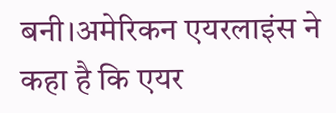बनी।अमेरिकन एयरलाइंस ने कहा है कि एयर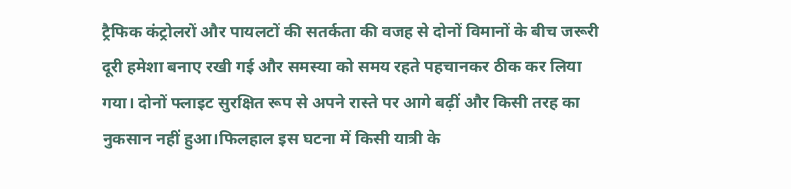ट्रैफिक कंट्रोलरों और पायलटों की सतर्कता की वजह से दोनों विमानों के बीच जरूरी दूरी हमेशा बनाए रखी गई और समस्या को समय रहते पहचानकर ठीक कर लिया गया। दोनों फ्लाइट सुरक्षित रूप से अपने रास्ते पर आगे बढ़ीं और किसी तरह का नुकसान नहीं हुआ।फिलहाल इस घटना में किसी यात्री के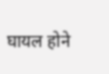घायल होने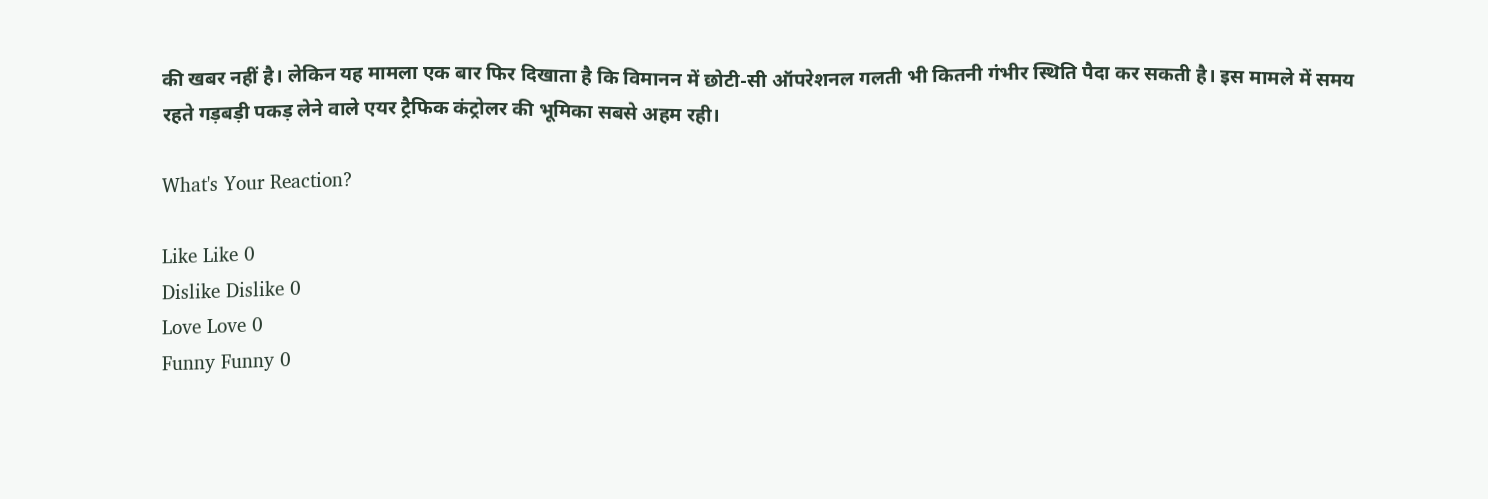की खबर नहीं है। लेकिन यह मामला एक बार फिर दिखाता है कि विमानन में छोटी-सी ऑपरेशनल गलती भी कितनी गंभीर स्थिति पैदा कर सकती है। इस मामले में समय रहते गड़बड़ी पकड़ लेने वाले एयर ट्रैफिक कंट्रोलर की भूमिका सबसे अहम रही।

What's Your Reaction?

Like Like 0
Dislike Dislike 0
Love Love 0
Funny Funny 0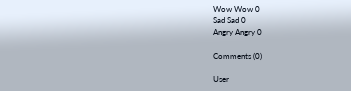Wow Wow 0
Sad Sad 0
Angry Angry 0

Comments (0)

User